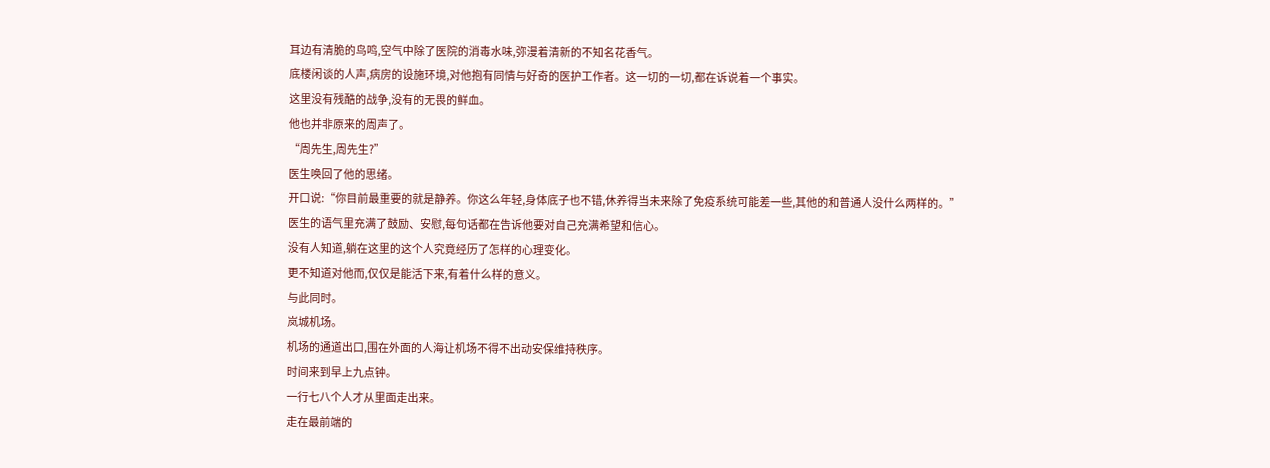耳边有清脆的鸟鸣,空气中除了医院的消毒水味,弥漫着清新的不知名花香气。
底楼闲谈的人声,病房的设施环境,对他抱有同情与好奇的医护工作者。这一切的一切,都在诉说着一个事实。
这里没有残酷的战争,没有的无畏的鲜血。
他也并非原来的周声了。
“周先生,周先生?”
医生唤回了他的思绪。
开口说:“你目前最重要的就是静养。你这么年轻,身体底子也不错,休养得当未来除了免疫系统可能差一些,其他的和普通人没什么两样的。”
医生的语气里充满了鼓励、安慰,每句话都在告诉他要对自己充满希望和信心。
没有人知道,躺在这里的这个人究竟经历了怎样的心理变化。
更不知道对他而,仅仅是能活下来,有着什么样的意义。
与此同时。
岚城机场。
机场的通道出口,围在外面的人海让机场不得不出动安保维持秩序。
时间来到早上九点钟。
一行七八个人才从里面走出来。
走在最前端的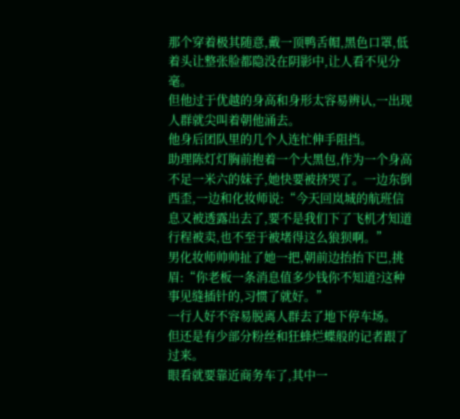那个穿着极其随意,戴一顶鸭舌帽,黑色口罩,低着头让整张脸都隐没在阴影中,让人看不见分毫。
但他过于优越的身高和身形太容易辨认,一出现人群就尖叫着朝他涌去。
他身后团队里的几个人连忙伸手阻挡。
助理陈灯灯胸前抱着一个大黑包,作为一个身高不足一米六的妹子,她快要被挤哭了。一边东倒西歪,一边和化妆师说:“今天回岚城的航班信息又被透露出去了,要不是我们下了飞机才知道行程被卖,也不至于被堵得这么狼狈啊。”
男化妆师帅帅扯了她一把,朝前边抬抬下巴,挑眉:“你老板一条消息值多少钱你不知道?这种事见缝插针的,习惯了就好。”
一行人好不容易脱离人群去了地下停车场。
但还是有少部分粉丝和狂蜂烂蝶般的记者跟了过来。
眼看就要靠近商务车了,其中一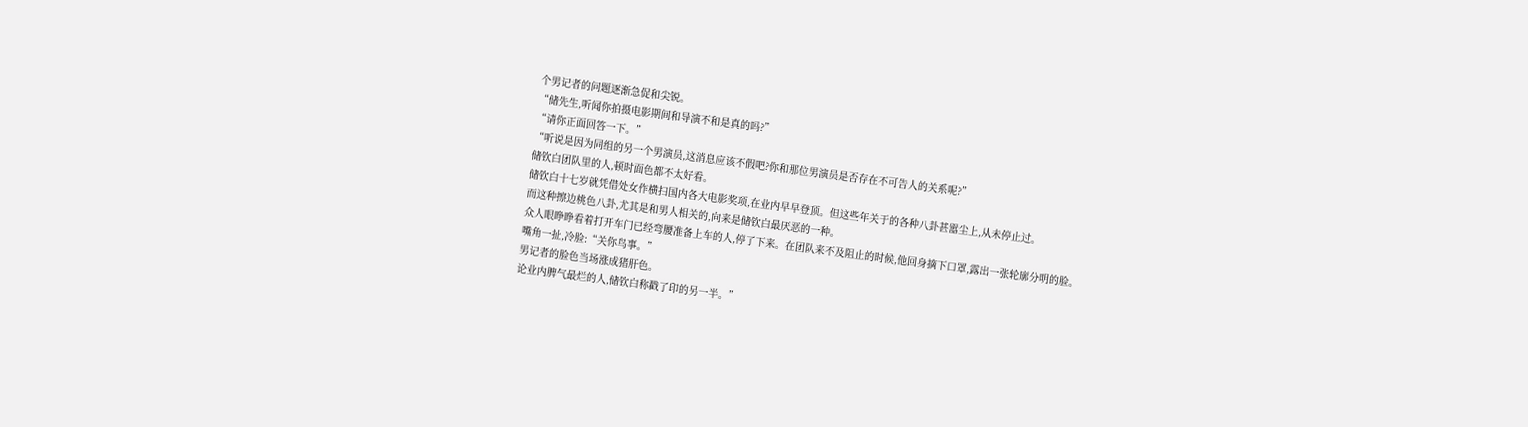个男记者的问题逐渐急促和尖锐。
“储先生,听闻你拍摄电影期间和导演不和是真的吗?”
“请你正面回答一下。”
“听说是因为同组的另一个男演员,这消息应该不假吧?你和那位男演员是否存在不可告人的关系呢?”
储钦白团队里的人,顿时面色都不太好看。
储钦白十七岁就凭借处女作横扫国内各大电影奖项,在业内早早登顶。但这些年关于的各种八卦甚嚣尘上,从未停止过。
而这种擦边桃色八卦,尤其是和男人相关的,向来是储钦白最厌恶的一种。
众人眼睁睁看着打开车门已经弯腰准备上车的人,停了下来。在团队来不及阻止的时候,他回身摘下口罩,露出一张轮廓分明的脸。
嘴角一扯,冷脸:“关你鸟事。”
男记者的脸色当场涨成猪肝色。
论业内脾气最烂的人,储钦白称戳了印的另一半。”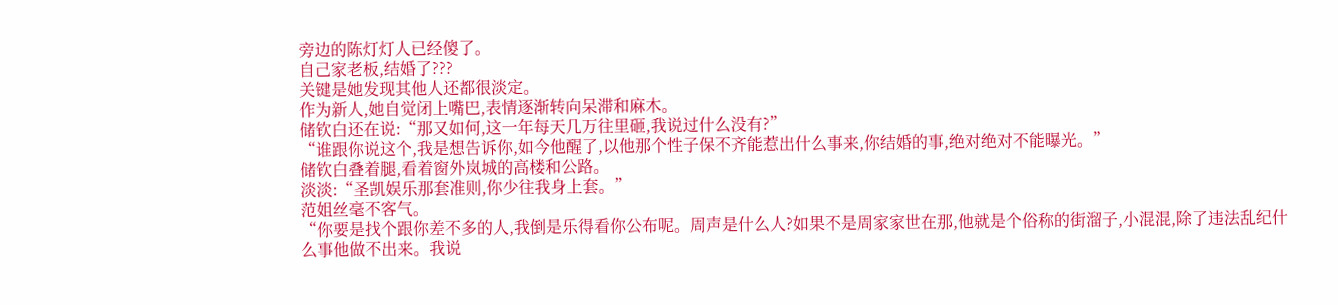旁边的陈灯灯人已经傻了。
自己家老板,结婚了???
关键是她发现其他人还都很淡定。
作为新人,她自觉闭上嘴巴,表情逐渐转向呆滞和麻木。
储钦白还在说:“那又如何,这一年每天几万往里砸,我说过什么没有?”
“谁跟你说这个,我是想告诉你,如今他醒了,以他那个性子保不齐能惹出什么事来,你结婚的事,绝对绝对不能曝光。”
储钦白叠着腿,看着窗外岚城的高楼和公路。
淡淡:“圣凯娱乐那套准则,你少往我身上套。”
范姐丝毫不客气。
“你要是找个跟你差不多的人,我倒是乐得看你公布呢。周声是什么人?如果不是周家家世在那,他就是个俗称的街溜子,小混混,除了违法乱纪什么事他做不出来。我说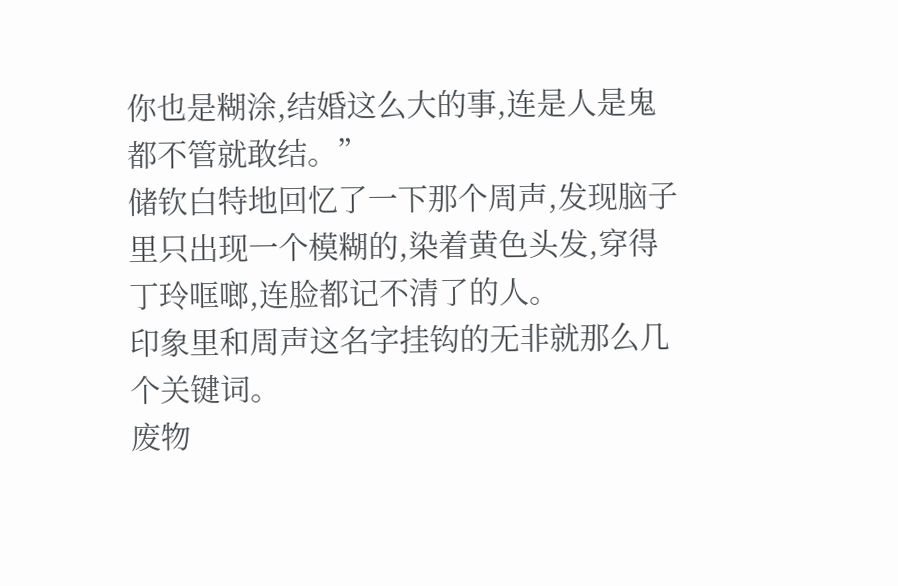你也是糊涂,结婚这么大的事,连是人是鬼都不管就敢结。”
储钦白特地回忆了一下那个周声,发现脑子里只出现一个模糊的,染着黄色头发,穿得丁玲哐啷,连脸都记不清了的人。
印象里和周声这名字挂钩的无非就那么几个关键词。
废物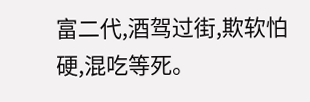富二代,酒驾过街,欺软怕硬,混吃等死。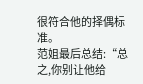很符合他的择偶标准。
范姐最后总结:“总之,你别让他给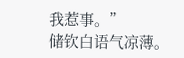我惹事。”
储钦白语气凉薄。